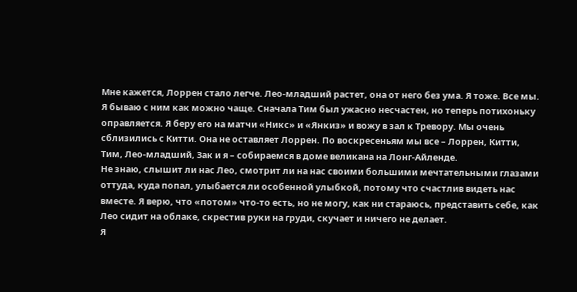Мне кажется, Лоррен стало легче. Лео-младший растет, она от него без ума. Я тоже. Все мы. Я бываю с ним как можно чаще. Сначала Тим был ужасно несчастен, но теперь потихоньку оправляется. Я беру его на матчи «Никс» и «Янкиз» и вожу в зал к Тревору. Мы очень сблизились с Китти. Она не оставляет Лоррен. По воскресеньям мы все – Лоррен, Китти, Тим, Лео-младший, Зак и я – собираемся в доме великана на Лонг-Айленде.
Не знаю, слышит ли нас Лео, смотрит ли на нас своими большими мечтательными глазами оттуда, куда попал, улыбается ли особенной улыбкой, потому что счастлив видеть нас вместе. Я верю, что «потом» что-то есть, но не могу, как ни стараюсь, представить себе, как Лео сидит на облаке, скрестив руки на груди, скучает и ничего не делает.
Я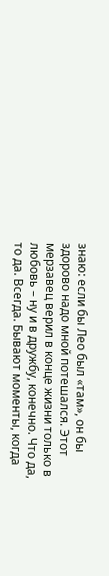знаю: если бы Лео был «там», он бы здорово надо мной потешался. Этот мерзавец верил в конце жизни только в любовь – ну и в дружбу, конечно. Что да, то да. Всегда. Бывают моменты, когда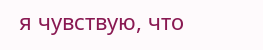я чувствую, что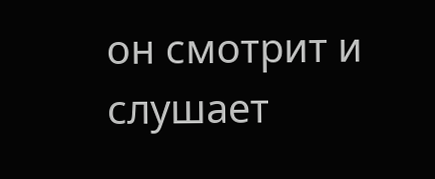он смотрит и слушает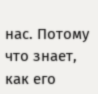нас. Потому что знает, как его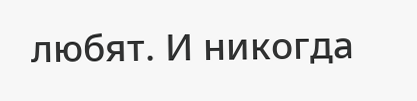любят. И никогда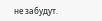не забудут.